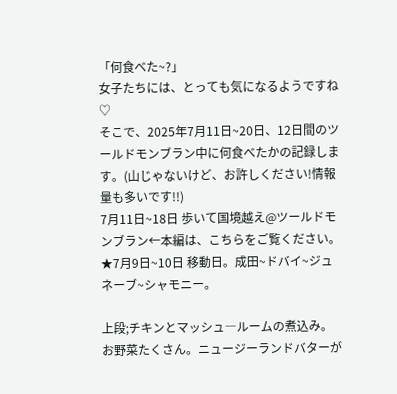「何食べた~?」
女子たちには、とっても気になるようですね♡
そこで、2025年7月11日~20日、12日間のツールドモンブラン中に何食べたかの記録します。(山じゃないけど、お許しください!情報量も多いです!!)
7月11日~18日 歩いて国境越え@ツールドモンブラン←本編は、こちらをご覧ください。
★7月9日~10日 移動日。成田~ドバイ~ジュネーブ~シャモニー。

上段;チキンとマッシュ―ルームの煮込み。お野菜たくさん。ニュージーランドバターが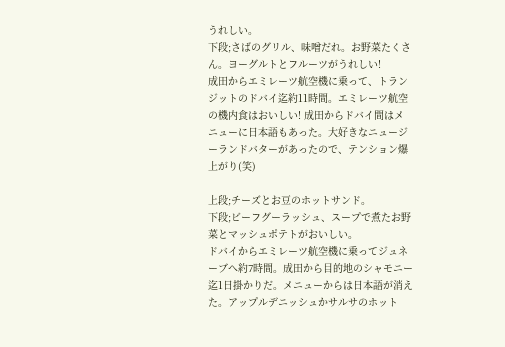うれしい。
下段;さばのグリル、味噌だれ。お野菜たくさん。ヨーグルトとフルーツがうれしい!
成田からエミレーツ航空機に乗って、トランジットのドバイ迄約11時間。エミレーツ航空の機内食はおいしい! 成田からドバイ間はメニューに日本語もあった。大好きなニュージーランドバターがあったので、テンション爆上がり(笑)

上段;チーズとお豆のホットサンド。
下段;ビーフグーラッシュ、スープで煮たお野菜とマッシュポテトがおいしい。
ドバイからエミレーツ航空機に乗ってジュネーブへ約7時間。成田から目的地のシャモニー迄1日掛かりだ。メニューからは日本語が消えた。アップルデニッシュかサルサのホット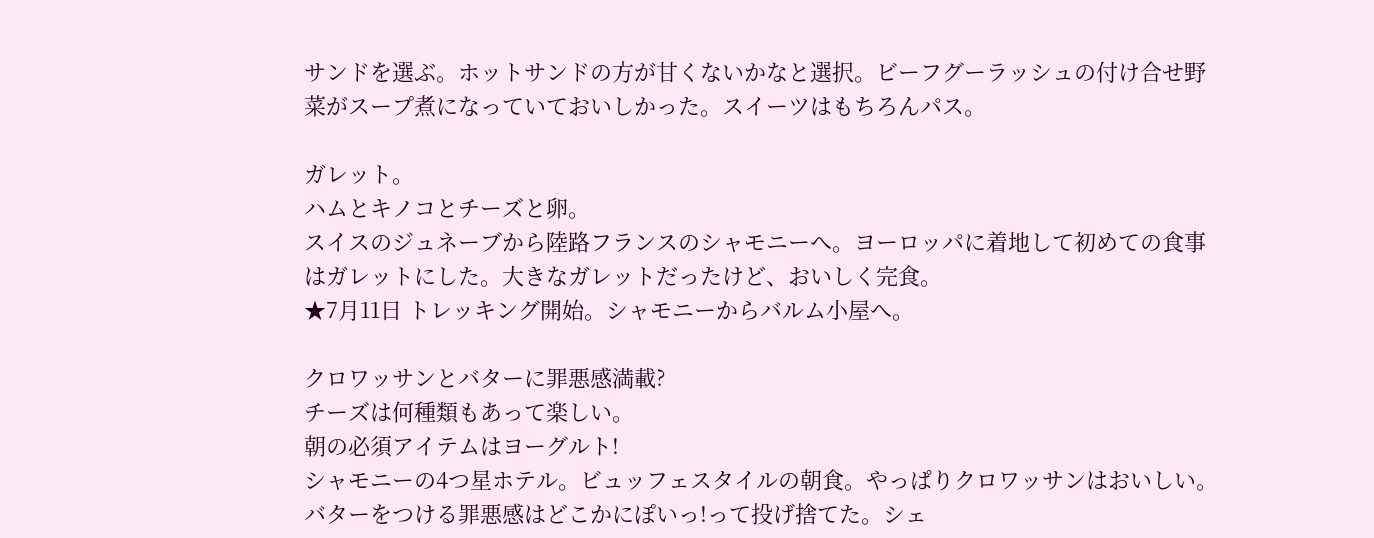サンドを選ぶ。ホットサンドの方が甘くないかなと選択。ビーフグーラッシュの付け合せ野菜がスープ煮になっていておいしかった。スイーツはもちろんパス。

ガレット。
ハムとキノコとチーズと卵。
スイスのジュネーブから陸路フランスのシャモニーへ。ヨーロッパに着地して初めての食事はガレットにした。大きなガレットだったけど、おいしく完食。
★7月11日 トレッキング開始。シャモニーからバルム小屋へ。

クロワッサンとバターに罪悪感満載?
チーズは何種類もあって楽しい。
朝の必須アイテムはヨーグルト!
シャモニーの4つ星ホテル。ビュッフェスタイルの朝食。やっぱりクロワッサンはおいしい。バターをつける罪悪感はどこかにぽいっ!って投げ捨てた。シェ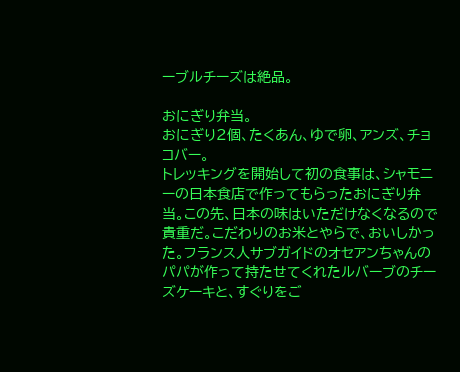ーブルチーズは絶品。

おにぎり弁当。
おにぎり2個、たくあん、ゆで卵、アンズ、チョコバー。
トレッキングを開始して初の食事は、シャモニーの日本食店で作ってもらったおにぎり弁当。この先、日本の味はいただけなくなるので貴重だ。こだわりのお米とやらで、おいしかった。フランス人サブガイドのオセアンちゃんのパパが作って持たせてくれたルバーブのチーズケーキと、すぐりをご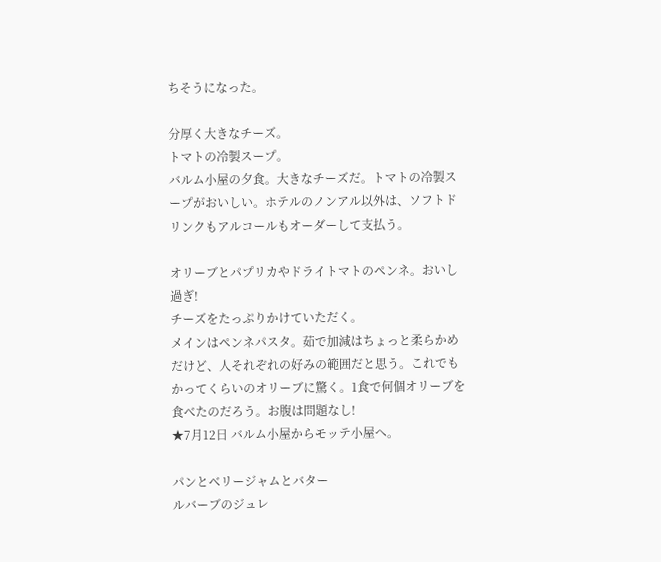ちそうになった。

分厚く大きなチーズ。
トマトの冷製スープ。
バルム小屋の夕食。大きなチーズだ。トマトの冷製スープがおいしい。ホテルのノンアル以外は、ソフトドリンクもアルコールもオーダーして支払う。

オリーブとパプリカやドライトマトのペンネ。おいし過ぎ!
チーズをたっぷりかけていただく。
メインはペンネパスタ。茹で加減はちょっと柔らかめだけど、人それぞれの好みの範囲だと思う。これでもかってくらいのオリーブに驚く。1食で何個オリーブを食べたのだろう。お腹は問題なし!
★7月12日 バルム小屋からモッテ小屋へ。

パンとベリージャムとバター
ルバーブのジュレ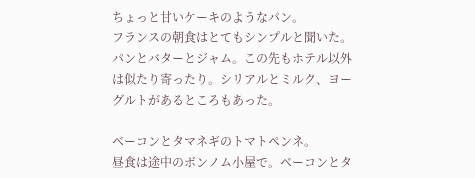ちょっと甘いケーキのようなパン。
フランスの朝食はとてもシンプルと聞いた。パンとバターとジャム。この先もホテル以外は似たり寄ったり。シリアルとミルク、ヨーグルトがあるところもあった。

ベーコンとタマネギのトマトペンネ。
昼食は途中のボンノム小屋で。ベーコンとタ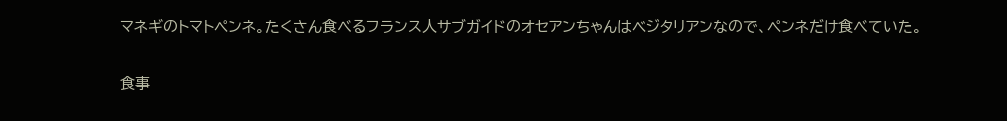マネギのトマトペンネ。たくさん食べるフランス人サブガイドのオセアンちゃんはベジタリアンなので、ペンネだけ食べていた。

食事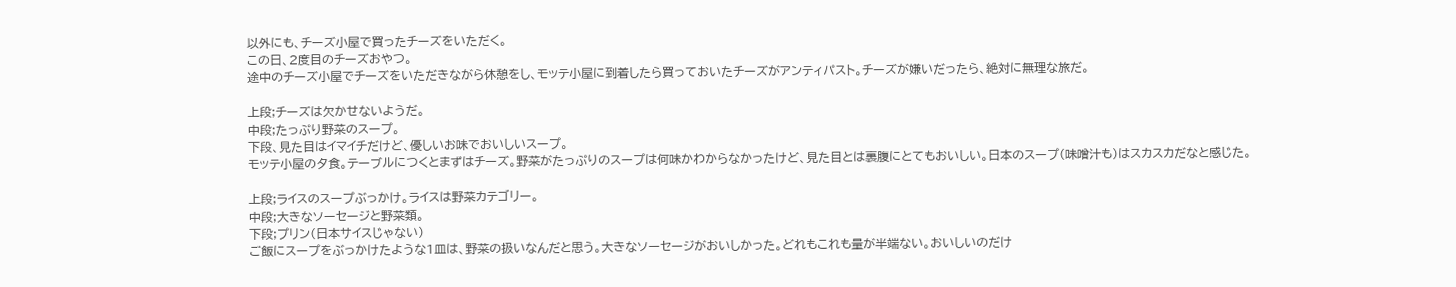以外にも、チーズ小屋で買ったチーズをいただく。
この日、2度目のチーズおやつ。
途中のチーズ小屋でチーズをいただきながら休憩をし、モッテ小屋に到着したら買っておいたチーズがアンティパスト。チーズが嫌いだったら、絶対に無理な旅だ。

上段;チーズは欠かせないようだ。
中段;たっぷり野菜のスープ。
下段、見た目はイマイチだけど、優しいお味でおいしいスープ。
モッテ小屋の夕食。テーブルにつくとまずはチーズ。野菜がたっぷりのスープは何味かわからなかったけど、見た目とは裏腹にとてもおいしい。日本のスープ(味噌汁も)はスカスカだなと感じた。

上段;ライスのスープぶっかけ。ライスは野菜カテゴリー。
中段;大きなソーセージと野菜類。
下段;プリン(日本サイスじゃない)
ご飯にスープをぶっかけたような1皿は、野菜の扱いなんだと思う。大きなソーセージがおいしかった。どれもこれも量が半端ない。おいしいのだけ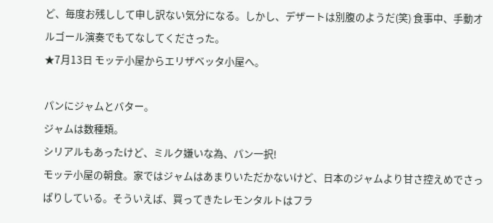ど、毎度お残しして申し訳ない気分になる。しかし、デザートは別腹のようだ(笑) 食事中、手動オルゴール演奏でもてなしてくださった。
★7月13日 モッテ小屋からエリザベッタ小屋へ。

パンにジャムとバター。
ジャムは数種類。
シリアルもあったけど、ミルク嫌いな為、パン一択!
モッテ小屋の朝食。家ではジャムはあまりいただかないけど、日本のジャムより甘さ控えめでさっぱりしている。そういえば、買ってきたレモンタルトはフラ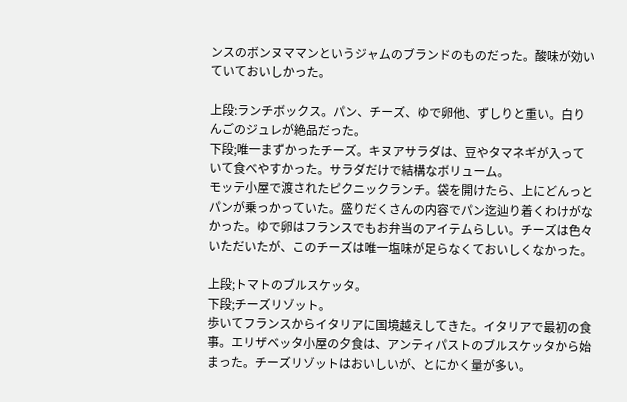ンスのボンヌママンというジャムのブランドのものだった。酸味が効いていておいしかった。

上段:ランチボックス。パン、チーズ、ゆで卵他、ずしりと重い。白りんごのジュレが絶品だった。
下段;唯一まずかったチーズ。キヌアサラダは、豆やタマネギが入っていて食べやすかった。サラダだけで結構なボリューム。
モッテ小屋で渡されたピクニックランチ。袋を開けたら、上にどんっとパンが乗っかっていた。盛りだくさんの内容でパン迄辿り着くわけがなかった。ゆで卵はフランスでもお弁当のアイテムらしい。チーズは色々いただいたが、このチーズは唯一塩味が足らなくておいしくなかった。

上段;トマトのブルスケッタ。
下段;チーズリゾット。
歩いてフランスからイタリアに国境越えしてきた。イタリアで最初の食事。エリザベッタ小屋の夕食は、アンティパストのブルスケッタから始まった。チーズリゾットはおいしいが、とにかく量が多い。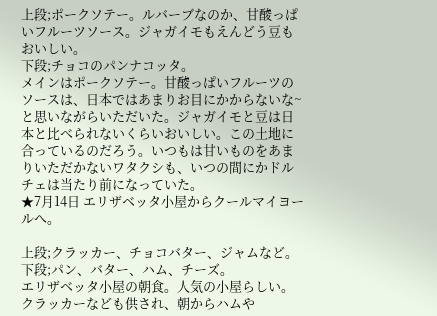上段;ポークソテー。ルバーブなのか、甘酸っぱいフルーツソース。ジャガイモもえんどう豆もおいしい。
下段;チョコのパンナコッタ。
メインはポークソテー。甘酸っぱいフルーツのソースは、日本ではあまりお目にかからないな~と思いながらいただいた。ジャガイモと豆は日本と比べられないくらいおいしい。この土地に合っているのだろう。いつもは甘いものをあまりいただかないワタクシも、いつの間にかドルチェは当たり前になっていた。
★7月14日 エリザベッタ小屋からクールマイヨールへ。

上段;クラッカー、チョコバター、ジャムなど。
下段;パン、バター、ハム、チーズ。
エリザベッタ小屋の朝食。人気の小屋らしい。クラッカーなども供され、朝からハムや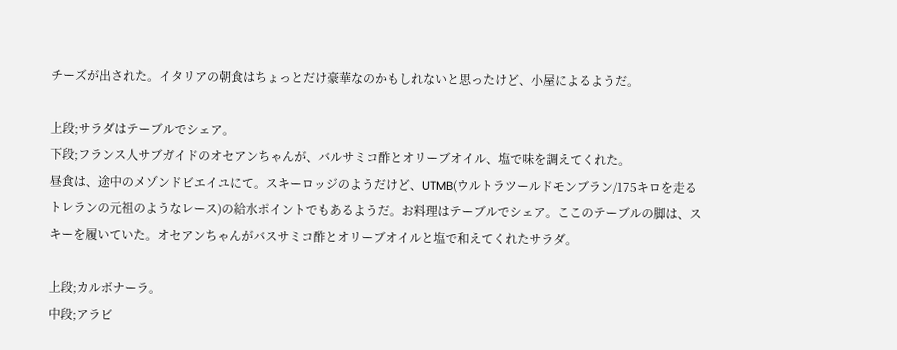チーズが出された。イタリアの朝食はちょっとだけ豪華なのかもしれないと思ったけど、小屋によるようだ。

上段;サラダはテーブルでシェア。
下段;フランス人サブガイドのオセアンちゃんが、バルサミコ酢とオリーブオイル、塩で味を調えてくれた。
昼食は、途中のメゾンドビエイユにて。スキーロッジのようだけど、UTMB(ウルトラツールドモンブラン/175キロを走るトレランの元祖のようなレース)の給水ポイントでもあるようだ。お料理はテーブルでシェア。ここのテーブルの脚は、スキーを履いていた。オセアンちゃんがバスサミコ酢とオリーブオイルと塩で和えてくれたサラダ。

上段;カルボナーラ。
中段;アラビ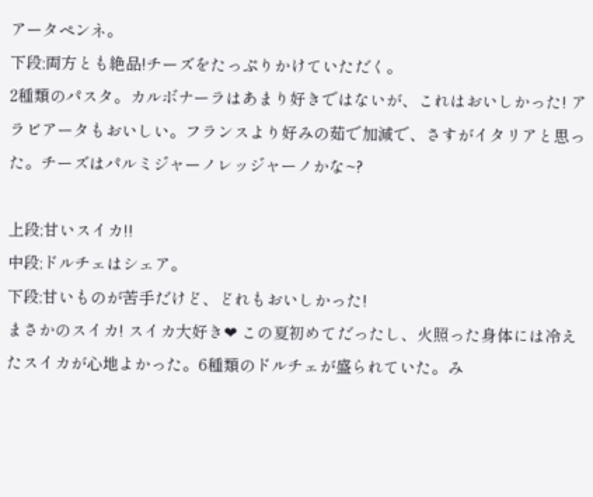アータペンネ。
下段;両方とも絶品!チーズをたっぷりかけていただく。
2種類のパスタ。カルボナーラはあまり好きではないが、これはおいしかった! アラビアータもおいしい。フランスより好みの茹で加減で、さすがイタリアと思った。チーズはパルミジャーノレッジャーノかな~?

上段;甘いスイカ!!
中段;ドルチェはシェア。
下段;甘いものが苦手だけど、どれもおいしかった!
まさかのスイカ! スイカ大好き❤ この夏初めてだったし、火照った身体には冷えたスイカが心地よかった。6種類のドルチェが盛られていた。み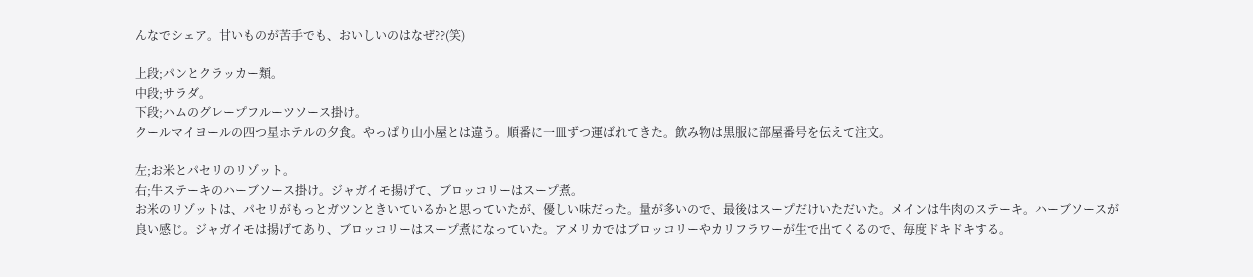んなでシェア。甘いものが苦手でも、おいしいのはなぜ??(笑)

上段;パンとクラッカー類。
中段;サラダ。
下段;ハムのグレープフルーツソース掛け。
クールマイヨールの四つ星ホテルの夕食。やっぱり山小屋とは違う。順番に一皿ずつ運ばれてきた。飲み物は黒服に部屋番号を伝えて注文。

左;お米とパセリのリゾット。
右;牛ステーキのハーブソース掛け。ジャガイモ揚げて、ブロッコリーはスープ煮。
お米のリゾットは、パセリがもっとガツンときいているかと思っていたが、優しい味だった。量が多いので、最後はスープだけいただいた。メインは牛肉のステーキ。ハーブソースが良い感じ。ジャガイモは揚げてあり、ブロッコリーはスープ煮になっていた。アメリカではブロッコリーやカリフラワーが生で出てくるので、毎度ドキドキする。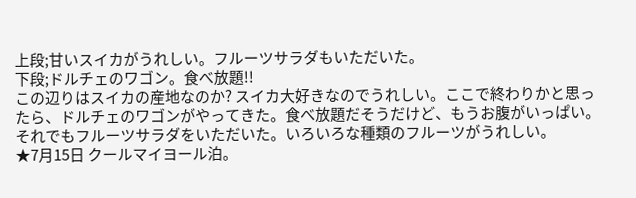上段;甘いスイカがうれしい。フルーツサラダもいただいた。
下段;ドルチェのワゴン。食べ放題!!
この辺りはスイカの産地なのか? スイカ大好きなのでうれしい。ここで終わりかと思ったら、ドルチェのワゴンがやってきた。食べ放題だそうだけど、もうお腹がいっぱい。それでもフルーツサラダをいただいた。いろいろな種類のフルーツがうれしい。
★7月15日 クールマイヨール泊。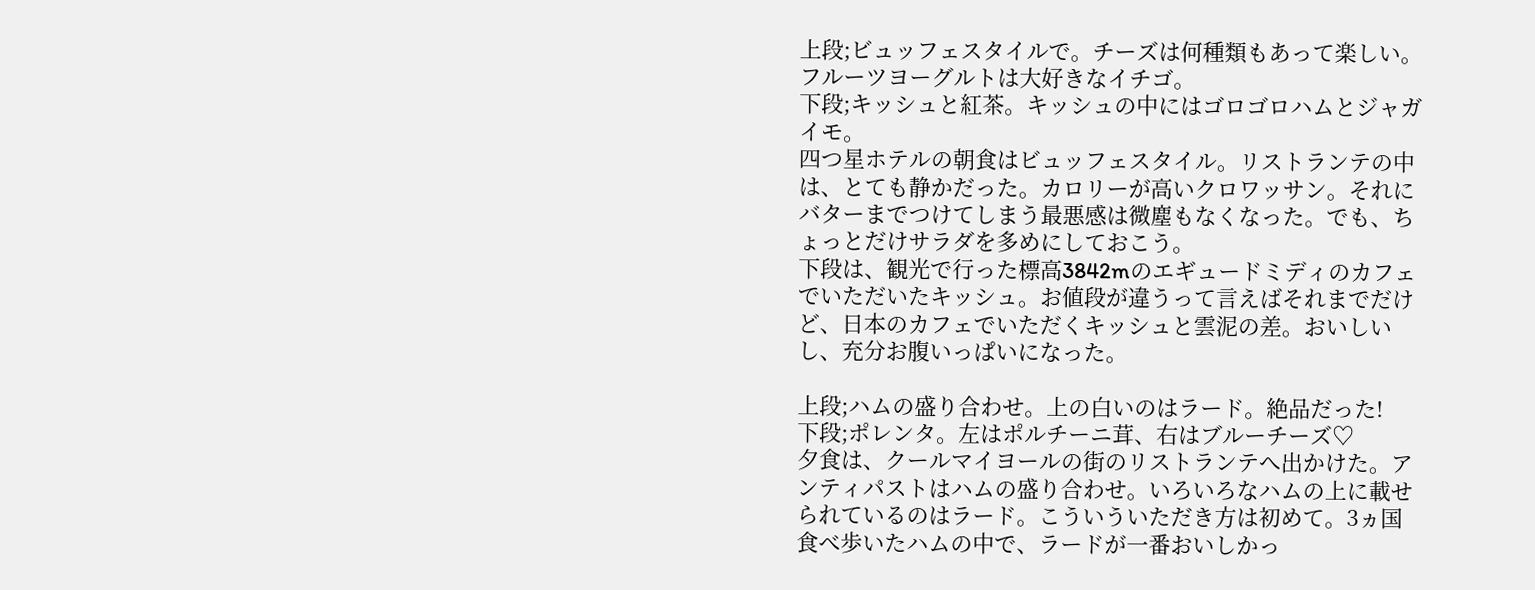上段;ビュッフェスタイルで。チーズは何種類もあって楽しい。フルーツヨーグルトは大好きなイチゴ。
下段;キッシュと紅茶。キッシュの中にはゴロゴロハムとジャガイモ。
四つ星ホテルの朝食はビュッフェスタイル。リストランテの中は、とても静かだった。カロリーが高いクロワッサン。それにバターまでつけてしまう最悪感は微塵もなくなった。でも、ちょっとだけサラダを多めにしておこう。
下段は、観光で行った標高3842mのエギュードミディのカフェでいただいたキッシュ。お値段が違うって言えばそれまでだけど、日本のカフェでいただくキッシュと雲泥の差。おいしいし、充分お腹いっぱいになった。

上段;ハムの盛り合わせ。上の白いのはラード。絶品だった!
下段;ポレンタ。左はポルチーニ茸、右はブルーチーズ♡
夕食は、クールマイヨールの街のリストランテへ出かけた。アンティパストはハムの盛り合わせ。いろいろなハムの上に載せられているのはラード。こういういただき方は初めて。3ヵ国食べ歩いたハムの中で、ラードが一番おいしかっ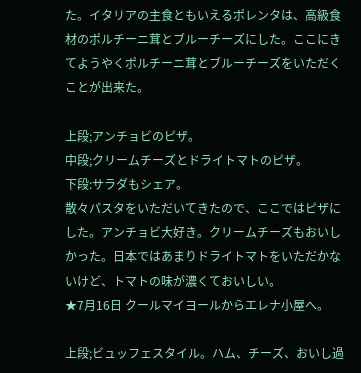た。イタリアの主食ともいえるポレンタは、高級食材のポルチーニ茸とブルーチーズにした。ここにきてようやくポルチーニ茸とブルーチーズをいただくことが出来た。

上段;アンチョビのピザ。
中段;クリームチーズとドライトマトのピザ。
下段:サラダもシェア。
散々パスタをいただいてきたので、ここではピザにした。アンチョビ大好き。クリームチーズもおいしかった。日本ではあまりドライトマトをいただかないけど、トマトの味が濃くておいしい。
★7月16日 クールマイヨールからエレナ小屋へ。

上段;ビュッフェスタイル。ハム、チーズ、おいし過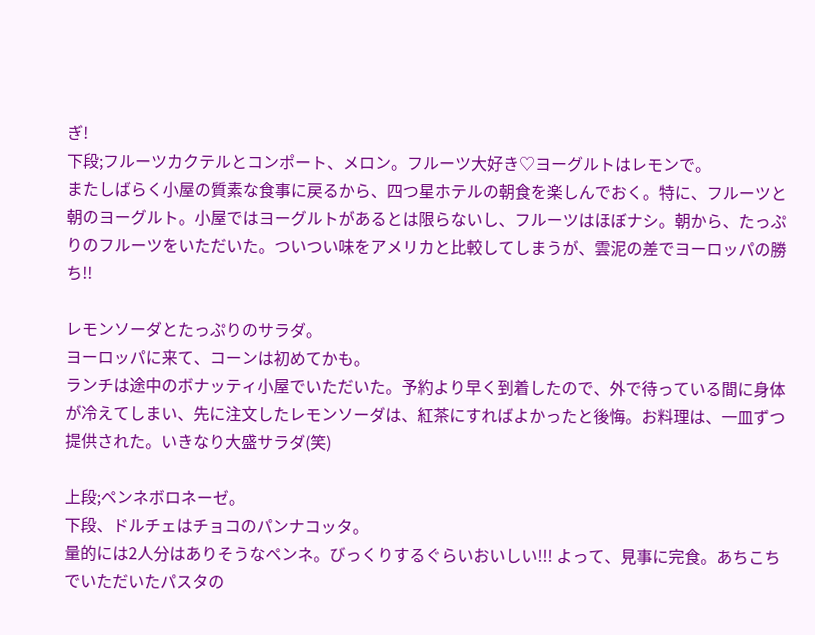ぎ!
下段;フルーツカクテルとコンポート、メロン。フルーツ大好き♡ヨーグルトはレモンで。
またしばらく小屋の質素な食事に戻るから、四つ星ホテルの朝食を楽しんでおく。特に、フルーツと朝のヨーグルト。小屋ではヨーグルトがあるとは限らないし、フルーツはほぼナシ。朝から、たっぷりのフルーツをいただいた。ついつい味をアメリカと比較してしまうが、雲泥の差でヨーロッパの勝ち!!

レモンソーダとたっぷりのサラダ。
ヨーロッパに来て、コーンは初めてかも。
ランチは途中のボナッティ小屋でいただいた。予約より早く到着したので、外で待っている間に身体が冷えてしまい、先に注文したレモンソーダは、紅茶にすればよかったと後悔。お料理は、一皿ずつ提供された。いきなり大盛サラダ(笑)

上段;ペンネボロネーゼ。
下段、ドルチェはチョコのパンナコッタ。
量的には2人分はありそうなペンネ。びっくりするぐらいおいしい!!! よって、見事に完食。あちこちでいただいたパスタの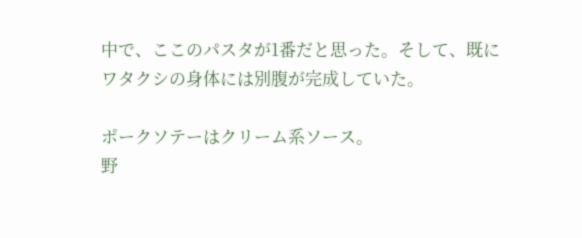中で、ここのパスタが1番だと思った。そして、既にワタクシの身体には別腹が完成していた。

ポークソテーはクリーム系ソース。
野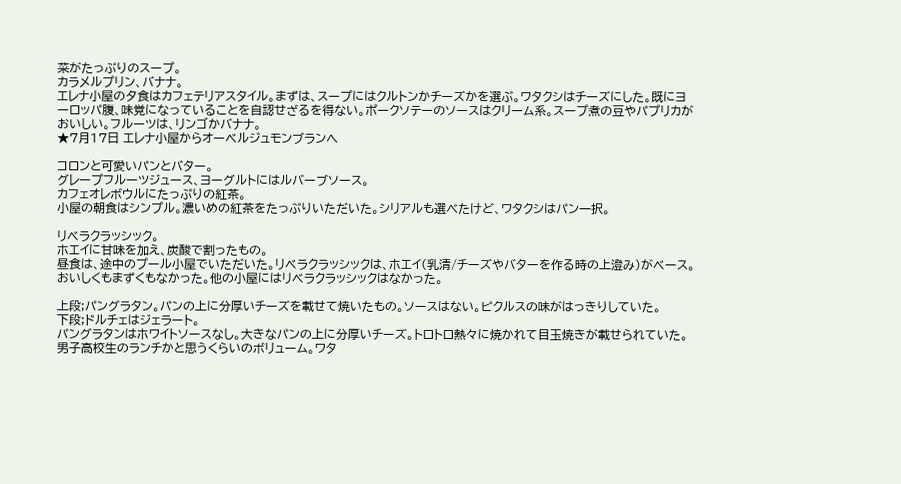菜がたっぷりのスープ。
カラメルプリン、バナナ。
エレナ小屋の夕食はカフェテリアスタイル。まずは、スープにはクルトンかチーズかを選ぶ。ワタクシはチーズにした。既にヨーロッパ腹、味覚になっていることを自認せざるを得ない。ポークソテーのソースはクリーム系。スープ煮の豆やパプリカがおいしい。フルーツは、リンゴかバナナ。
★7月17日 エレナ小屋からオーベルジュモンブランへ

コロンと可愛いパンとバター。
グレープフルーツジュース、ヨーグルトにはルバーブソース。
カフェオレボウルにたっぷりの紅茶。
小屋の朝食はシンプル。濃いめの紅茶をたっぷりいただいた。シリアルも選べたけど、ワタクシはパン一択。

リベラクラッシック。
ホエイに甘味を加え、炭酸で割ったもの。
昼食は、途中のプール小屋でいただいた。リベラクラッシックは、ホエイ(乳清/チーズやバターを作る時の上澄み)がベース。おいしくもまずくもなかった。他の小屋にはリベラクラッシックはなかった。

上段;パングラタン。パンの上に分厚いチーズを載せて焼いたもの。ソースはない。ピクルスの味がはっきりしていた。
下段;ドルチェはジェラート。
パングラタンはホワイトソースなし。大きなパンの上に分厚いチーズ。トロトロ熱々に焼かれて目玉焼きが載せられていた。男子高校生のランチかと思うくらいのボリューム。ワタ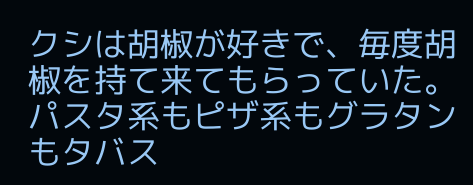クシは胡椒が好きで、毎度胡椒を持て来てもらっていた。パスタ系もピザ系もグラタンもタバス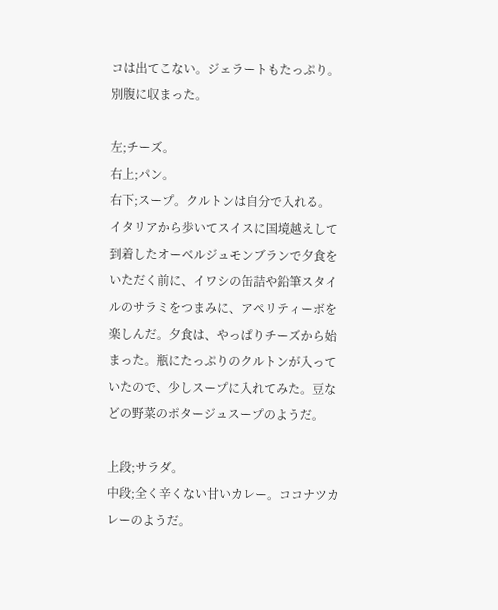コは出てこない。ジェラートもたっぷり。別腹に収まった。

左;チーズ。
右上;パン。
右下;スープ。クルトンは自分で入れる。
イタリアから歩いてスイスに国境越えして到着したオーベルジュモンブランで夕食をいただく前に、イワシの缶詰や鉛筆スタイルのサラミをつまみに、アペリティーボを楽しんだ。夕食は、やっぱりチーズから始まった。瓶にたっぷりのクルトンが入っていたので、少しスープに入れてみた。豆などの野菜のポタージュスープのようだ。

上段;サラダ。
中段;全く辛くない甘いカレー。ココナツカレーのようだ。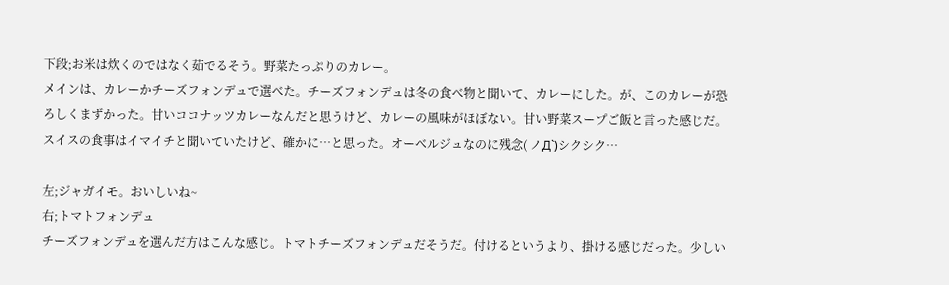下段;お米は炊くのではなく茹でるそう。野菜たっぷりのカレー。
メインは、カレーかチーズフォンデュで選べた。チーズフォンデュは冬の食べ物と聞いて、カレーにした。が、このカレーが恐ろしくまずかった。甘いココナッツカレーなんだと思うけど、カレーの風味がほぼない。甘い野菜スープご飯と言った感じだ。スイスの食事はイマイチと聞いていたけど、確かに…と思った。オーベルジュなのに残念( ノД`)シクシク…

左;ジャガイモ。おいしいね~
右;トマトフォンデュ
チーズフォンデュを選んだ方はこんな感じ。トマトチーズフォンデュだそうだ。付けるというより、掛ける感じだった。少しい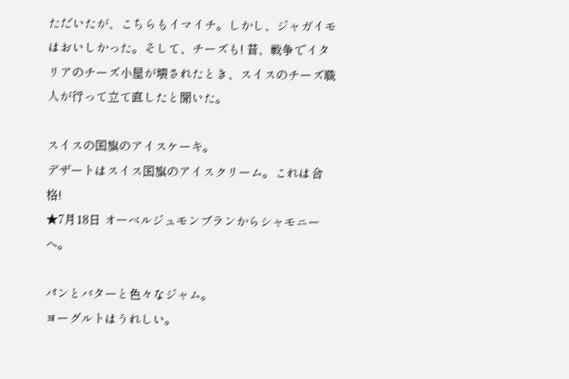ただいたが、こちらもイマイチ。しかし、ジャガイモはおいしかった。そして、チーズも! 昔、戦争でイタリアのチーズ小屋が壊されたとき、スイスのチーズ職人が行って立て直したと聞いた。

スイスの国旗のアイスケーキ。
デザートはスイス国旗のアイスクリーム。これは合格!
★7月18日 オーベルジュモンブランからシャモニーへ。

パンとバターと色々なジャム。
ヨーグルトはうれしい。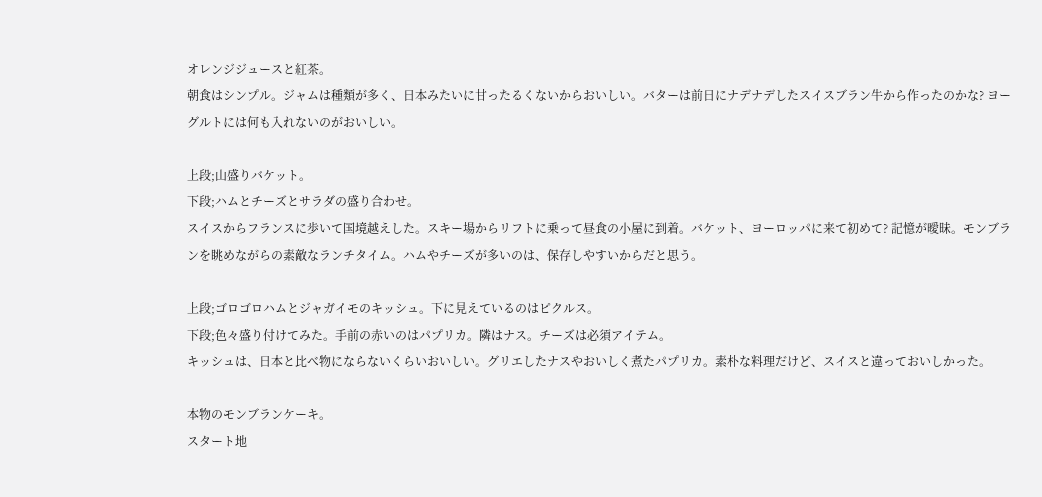オレンジジュースと紅茶。
朝食はシンプル。ジャムは種類が多く、日本みたいに甘ったるくないからおいしい。バターは前日にナデナデしたスイスブラン牛から作ったのかな? ヨーグルトには何も入れないのがおいしい。

上段;山盛りバケット。
下段;ハムとチーズとサラダの盛り合わせ。
スイスからフランスに歩いて国境越えした。スキー場からリフトに乗って昼食の小屋に到着。バケット、ヨーロッパに来て初めて? 記憶が曖昧。モンブランを眺めながらの素敵なランチタイム。ハムやチーズが多いのは、保存しやすいからだと思う。

上段;ゴロゴロハムとジャガイモのキッシュ。下に見えているのはピクルス。
下段;色々盛り付けてみた。手前の赤いのはパプリカ。隣はナス。チーズは必須アイテム。
キッシュは、日本と比べ物にならないくらいおいしい。グリエしたナスやおいしく煮たパプリカ。素朴な料理だけど、スイスと違っておいしかった。

本物のモンブランケーキ。
スタート地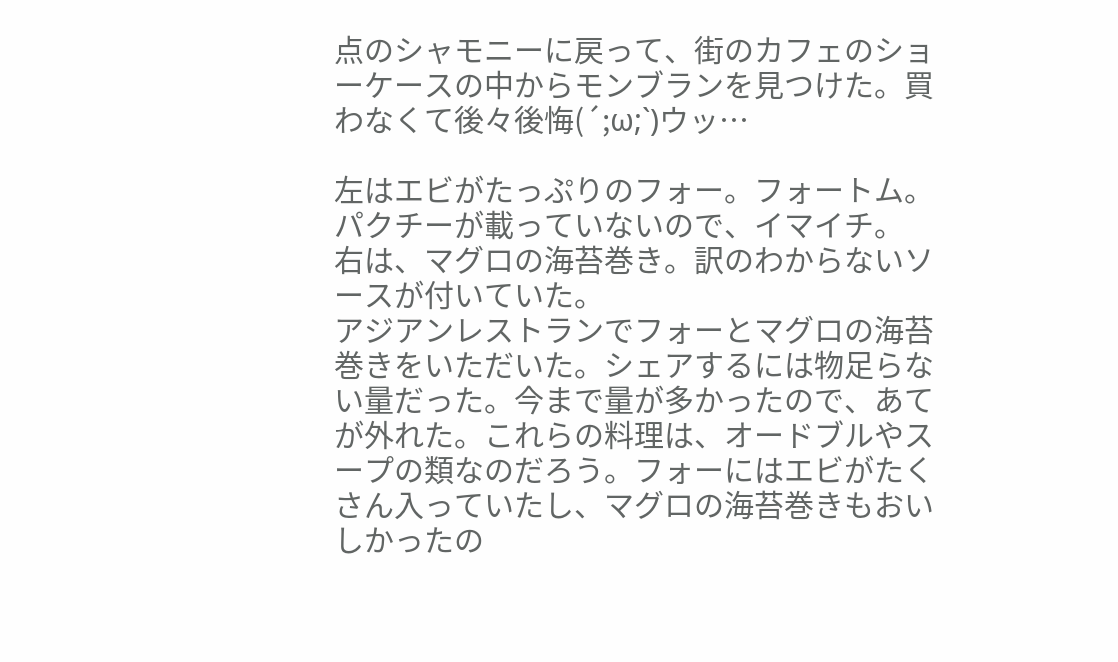点のシャモニーに戻って、街のカフェのショーケースの中からモンブランを見つけた。買わなくて後々後悔(´;ω;`)ウッ…

左はエビがたっぷりのフォー。フォートム。
パクチーが載っていないので、イマイチ。
右は、マグロの海苔巻き。訳のわからないソースが付いていた。
アジアンレストランでフォーとマグロの海苔巻きをいただいた。シェアするには物足らない量だった。今まで量が多かったので、あてが外れた。これらの料理は、オードブルやスープの類なのだろう。フォーにはエビがたくさん入っていたし、マグロの海苔巻きもおいしかったの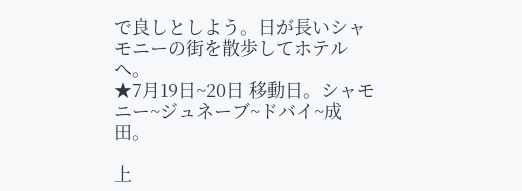で良しとしよう。日が長いシャモニーの街を散歩してホテルへ。
★7月19日~20日 移動日。シャモニー~ジュネーブ~ドバイ~成田。

上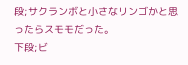段;サクランボと小さなリンゴかと思ったらスモモだった。
下段;ビ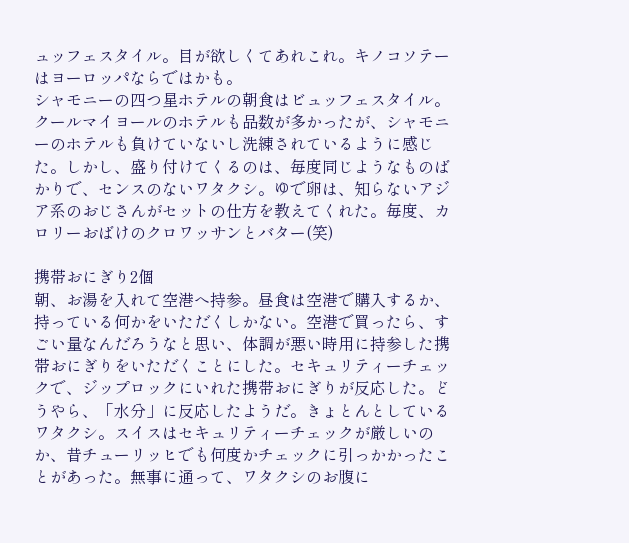ュッフェスタイル。目が欲しくてあれこれ。キノコソテーはヨーロッパならではかも。
シャモニーの四つ星ホテルの朝食はビュッフェスタイル。クールマイヨールのホテルも品数が多かったが、シャモニーのホテルも負けていないし洗練されているように感じた。しかし、盛り付けてくるのは、毎度同じようなものばかりで、センスのないワタクシ。ゆで卵は、知らないアジア系のおじさんがセットの仕方を教えてくれた。毎度、カロリーおばけのクロワッサンとバター(笑)

携帯おにぎり2個
朝、お湯を入れて空港へ持参。昼食は空港で購入するか、持っている何かをいただくしかない。空港で買ったら、すごい量なんだろうなと思い、体調が悪い時用に持参した携帯おにぎりをいただくことにした。セキュリティーチェックで、ジップロックにいれた携帯おにぎりが反応した。どうやら、「水分」に反応したようだ。きょとんとしているワタクシ。スイスはセキュリティーチェックが厳しいのか、昔チューリッヒでも何度かチェックに引っかかったことがあった。無事に通って、ワタクシのお腹に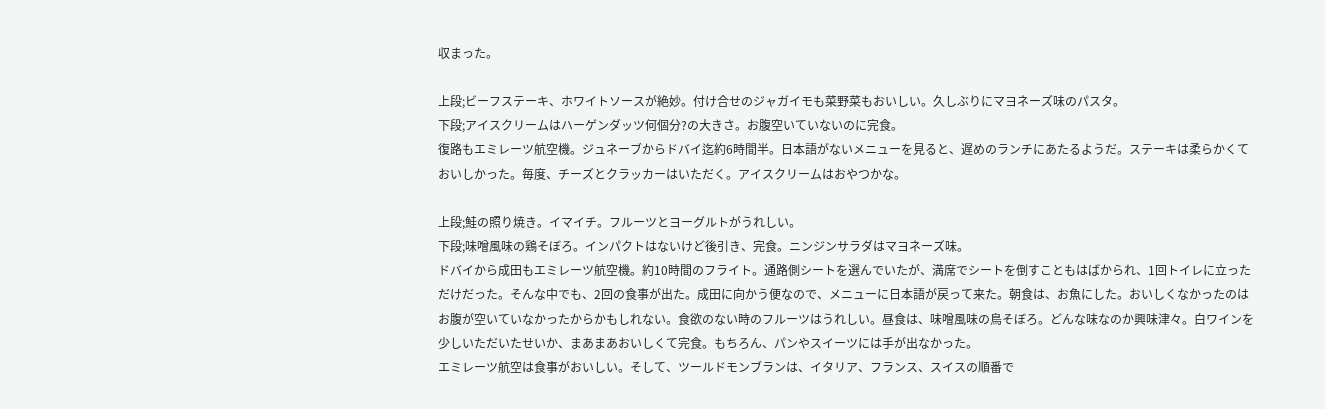収まった。

上段;ビーフステーキ、ホワイトソースが絶妙。付け合せのジャガイモも菜野菜もおいしい。久しぶりにマヨネーズ味のパスタ。
下段;アイスクリームはハーゲンダッツ何個分?の大きさ。お腹空いていないのに完食。
復路もエミレーツ航空機。ジュネーブからドバイ迄約6時間半。日本語がないメニューを見ると、遅めのランチにあたるようだ。ステーキは柔らかくておいしかった。毎度、チーズとクラッカーはいただく。アイスクリームはおやつかな。

上段;鮭の照り焼き。イマイチ。フルーツとヨーグルトがうれしい。
下段;味噌風味の鶏そぼろ。インパクトはないけど後引き、完食。ニンジンサラダはマヨネーズ味。
ドバイから成田もエミレーツ航空機。約10時間のフライト。通路側シートを選んでいたが、満席でシートを倒すこともはばかられ、1回トイレに立っただけだった。そんな中でも、2回の食事が出た。成田に向かう便なので、メニューに日本語が戻って来た。朝食は、お魚にした。おいしくなかったのはお腹が空いていなかったからかもしれない。食欲のない時のフルーツはうれしい。昼食は、味噌風味の鳥そぼろ。どんな味なのか興味津々。白ワインを少しいただいたせいか、まあまあおいしくて完食。もちろん、パンやスイーツには手が出なかった。
エミレーツ航空は食事がおいしい。そして、ツールドモンブランは、イタリア、フランス、スイスの順番で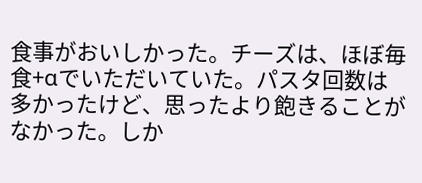食事がおいしかった。チーズは、ほぼ毎食+αでいただいていた。パスタ回数は多かったけど、思ったより飽きることがなかった。しか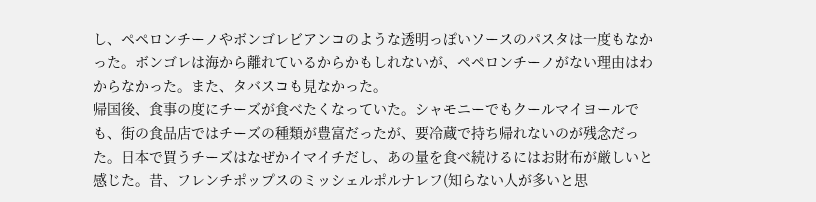し、ペペロンチーノやボンゴレビアンコのような透明っぽいソースのパスタは一度もなかった。ボンゴレは海から離れているからかもしれないが、ペペロンチーノがない理由はわからなかった。また、タバスコも見なかった。
帰国後、食事の度にチーズが食べたくなっていた。シャモニーでもクールマイヨールでも、街の食品店ではチーズの種類が豊富だったが、要冷蔵で持ち帰れないのが残念だった。日本で買うチーズはなぜかイマイチだし、あの量を食べ続けるにはお財布が厳しいと感じた。昔、フレンチポップスのミッシェルポルナレフ(知らない人が多いと思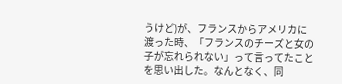うけど)が、フランスからアメリカに渡った時、「フランスのチーズと女の子が忘れられない」って言ってたことを思い出した。なんとなく、同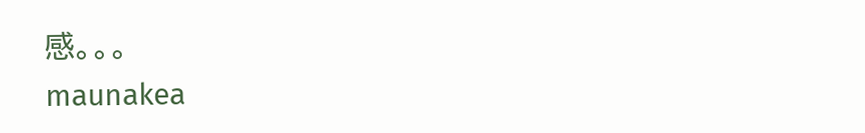感。。。
maunakea